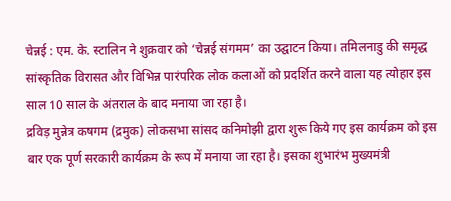चेन्नई : एम. के. स्टालिन ने शुक्रवार को ‘चेन्नई संगमम’ का उद्घाटन किया। तमिलनाडु की समृद्ध सांस्कृतिक विरासत और विभिन्न पारंपरिक लोक कलाओं को प्रदर्शित करने वाला यह त्योहार इस साल 10 साल के अंतराल के बाद मनाया जा रहा है।
द्रविड़ मुन्नेत्र कषगम (द्रमुक) लोकसभा सांसद कनिमोझी द्वारा शुरू किये गए इस कार्यक्रम को इस बार एक पूर्ण सरकारी कार्यक्रम के रूप में मनाया जा रहा है। इसका शुभारंभ मुख्यमंत्री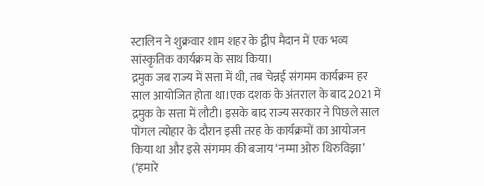स्टालिन ने शुक्रवार शाम शहर के द्वीप मैदान में एक भव्य सांस्कृतिक कार्यक्रम के साथ किया।
द्रमुक जब राज्य में सत्ता में थी, तब चेन्नई संगमम कार्यक्रम हर साल आयोजित होता था।एक दशक के अंतराल के बाद 2021 में द्रमुक के सत्ता में लौटी। इसके बाद राज्य सरकार ने पिछले साल पोंगल त्योहार के दौरान इसी तरह के कार्यक्रमों का आयोजन किया था और इसे संगमम की बजाय ‘नम्मा ओरु थिरुविझा’ (‘हमारे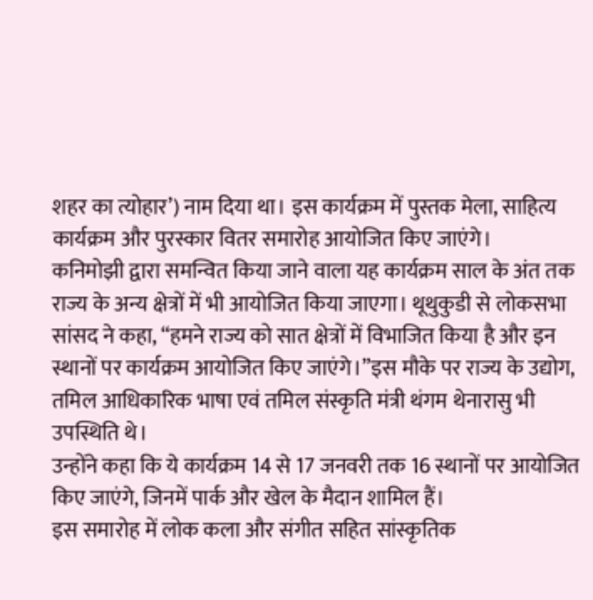शहर का त्योहार’) नाम दिया था। इस कार्यक्रम में पुस्तक मेला, साहित्य कार्यक्रम और पुरस्कार वितर समारोह आयोजित किए जाएंगे।
कनिमोझी द्वारा समन्वित किया जाने वाला यह कार्यक्रम साल के अंत तक राज्य के अन्य क्षेत्रों में भी आयोजित किया जाएगा। थूथुकुडी से लोकसभा सांसद ने कहा, “हमने राज्य को सात क्षेत्रों में विभाजित किया है और इन स्थानों पर कार्यक्रम आयोजित किए जाएंगे।”इस मौके पर राज्य के उद्योग, तमिल आधिकारिक भाषा एवं तमिल संस्कृति मंत्री थंगम थेनारासु भी उपस्थिति थे।
उन्होंने कहा कि ये कार्यक्रम 14 से 17 जनवरी तक 16 स्थानों पर आयोजित किए जाएंगे, जिनमें पार्क और खेल के मैदान शामिल हैं।
इस समारोह में लोक कला और संगीत सहित सांस्कृतिक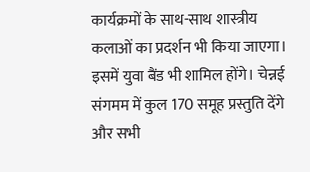कार्यक्रमों के साथ-साथ शास्त्रीय कलाओं का प्रदर्शन भी किया जाएगा। इसमें युवा बैंड भी शामिल होंगे। चेन्नई संगमम में कुल 170 समूह प्रस्तुति देंगे और सभी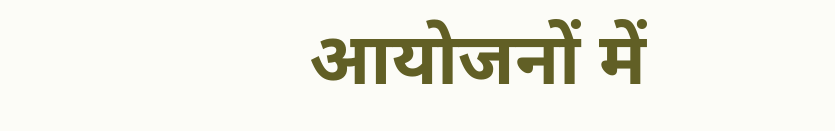आयोजनों में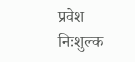प्रवेश निःशुल्क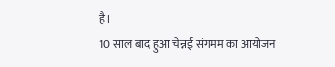है।
10 साल बाद हुआ चेन्नई संगमम का आयोजन